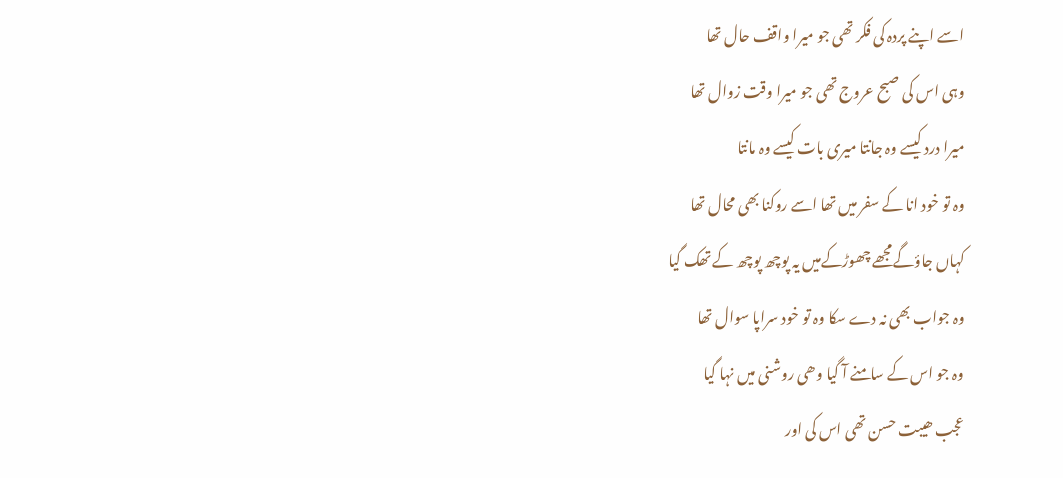اسے اپنے پردہ کی فکر تھی جو میرا واقف حال تھا
وہی اس کی صبح عروج تھی جو میرا وقت زوال تھا
میرا درد کیسے وہ جانتا میری بات کیسے وہ مانتا
وہ تو خود انا کے سفر میں تھا اسے روکنا بھی محال تھا
کہاں جاؤگےمجھے چھوڑکےمیں یہ پوچھ پوچھ کے تھک گیا
وہ جواب بھی نہ دے سکا وہ تو خود سراپا سوال تھا
وہ جو اس کے سامنے آ گیا وھی روشنی میں نہا گیا
عجب ھیبت حسن تھی اس کی اور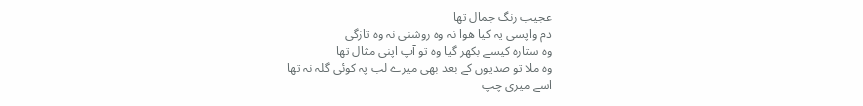عجیب رنگ جمال تھا
دم واپسی یہ کیا ھوا نہ وہ روشنی نہ وہ تازگی
وہ ستارہ کیسے بکھر گیا وہ تو آپ اپنی مثال تھا
وہ ملا تو صدیوں کے بعد بھی میرے لب پہ کوئی گلہ نہ تھا
اسے میری چپ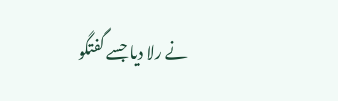نے رلا دیا جسے گفتگو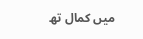میں کمال تھ